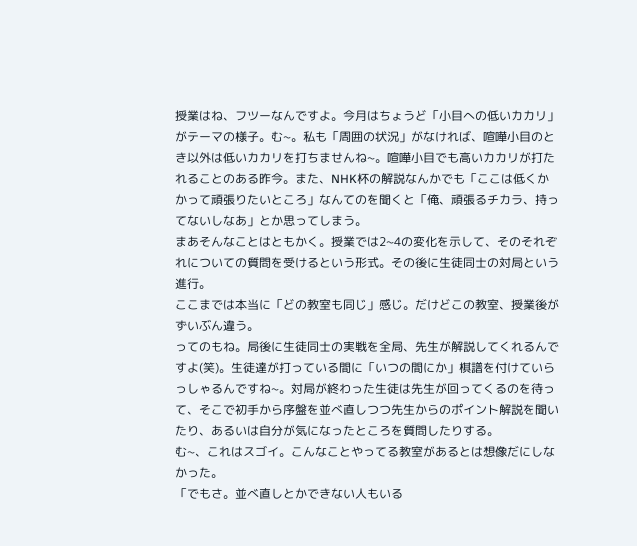授業はね、フツーなんですよ。今月はちょうど「小目への低いカカリ」がテーマの様子。む~。私も「周囲の状況」がなければ、喧嘩小目のとき以外は低いカカリを打ちませんね~。喧嘩小目でも高いカカリが打たれることのある昨今。また、NHK杯の解説なんかでも「ここは低くかかって頑張りたいところ」なんてのを聞くと「俺、頑張るチカラ、持ってないしなあ」とか思ってしまう。
まあそんなことはともかく。授業では2~4の変化を示して、そのそれぞれについての質問を受けるという形式。その後に生徒同士の対局という進行。
ここまでは本当に「どの教室も同じ」感じ。だけどこの教室、授業後がずいぶん違う。
ってのもね。局後に生徒同士の実戦を全局、先生が解説してくれるんですよ(笑)。生徒達が打っている間に「いつの間にか」棋譜を付けていらっしゃるんですね~。対局が終わった生徒は先生が回ってくるのを待って、そこで初手から序盤を並べ直しつつ先生からのポイント解説を聞いたり、あるいは自分が気になったところを質問したりする。
む~、これはスゴイ。こんなことやってる教室があるとは想像だにしなかった。
「でもさ。並べ直しとかできない人もいる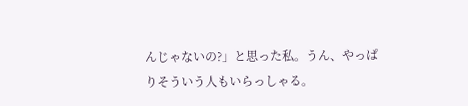んじゃないの?」と思った私。うん、やっぱりそういう人もいらっしゃる。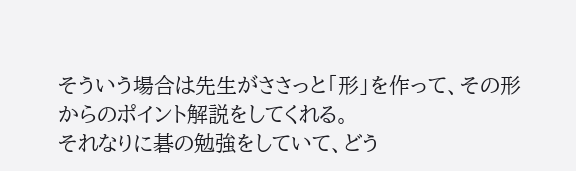そういう場合は先生がささっと「形」を作って、その形からのポイント解説をしてくれる。
それなりに碁の勉強をしていて、どう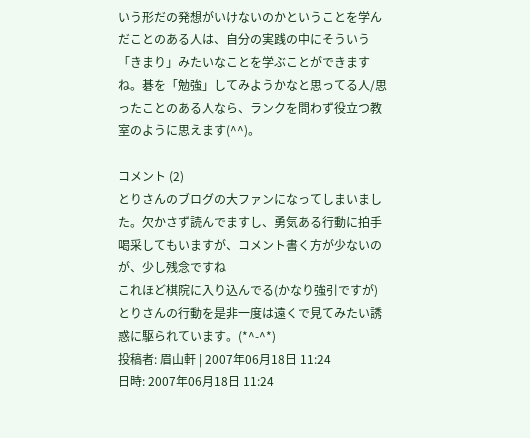いう形だの発想がいけないのかということを学んだことのある人は、自分の実践の中にそういう「きまり」みたいなことを学ぶことができますね。碁を「勉強」してみようかなと思ってる人/思ったことのある人なら、ランクを問わず役立つ教室のように思えます(^^)。

コメント (2)
とりさんのブログの大ファンになってしまいました。欠かさず読んでますし、勇気ある行動に拍手喝采してもいますが、コメント書く方が少ないのが、少し残念ですね
これほど棋院に入り込んでる(かなり強引ですが)とりさんの行動を是非一度は遠くで見てみたい誘惑に駆られています。(*^-^*)
投稿者: 眉山軒 | 2007年06月18日 11:24
日時: 2007年06月18日 11:24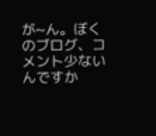が~ん。ぼくのブログ、コメント少ないんですか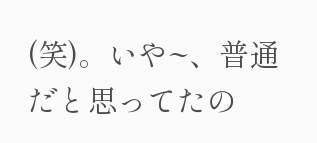(笑)。いや~、普通だと思ってたの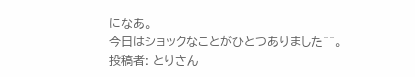になあ。
今日はショックなことがひとつありました^^。
投稿者: とりさん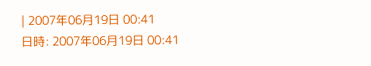| 2007年06月19日 00:41
日時: 2007年06月19日 00:41